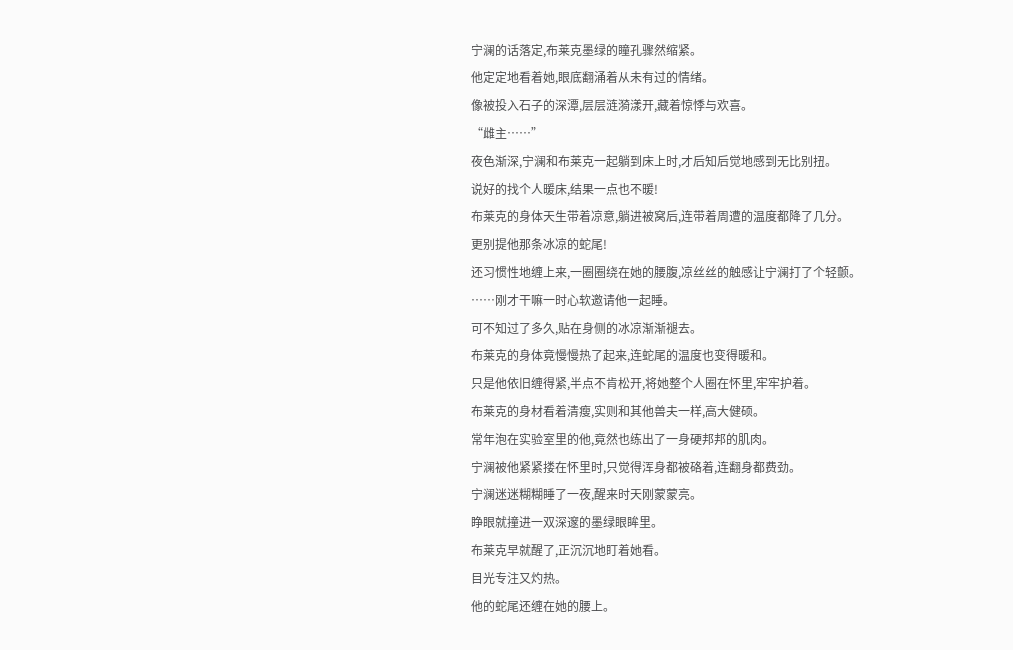宁澜的话落定,布莱克墨绿的瞳孔骤然缩紧。
他定定地看着她,眼底翻涌着从未有过的情绪。
像被投入石子的深潭,层层涟漪漾开,藏着惊悸与欢喜。
“雌主……”
夜色渐深,宁澜和布莱克一起躺到床上时,才后知后觉地感到无比别扭。
说好的找个人暖床,结果一点也不暖!
布莱克的身体天生带着凉意,躺进被窝后,连带着周遭的温度都降了几分。
更别提他那条冰凉的蛇尾!
还习惯性地缠上来,一圈圈绕在她的腰腹,凉丝丝的触感让宁澜打了个轻颤。
……刚才干嘛一时心软邀请他一起睡。
可不知过了多久,贴在身侧的冰凉渐渐褪去。
布莱克的身体竟慢慢热了起来,连蛇尾的温度也变得暖和。
只是他依旧缠得紧,半点不肯松开,将她整个人圈在怀里,牢牢护着。
布莱克的身材看着清瘦,实则和其他兽夫一样,高大健硕。
常年泡在实验室里的他,竟然也练出了一身硬邦邦的肌肉。
宁澜被他紧紧搂在怀里时,只觉得浑身都被硌着,连翻身都费劲。
宁澜迷迷糊糊睡了一夜,醒来时天刚蒙蒙亮。
睁眼就撞进一双深邃的墨绿眼眸里。
布莱克早就醒了,正沉沉地盯着她看。
目光专注又灼热。
他的蛇尾还缠在她的腰上。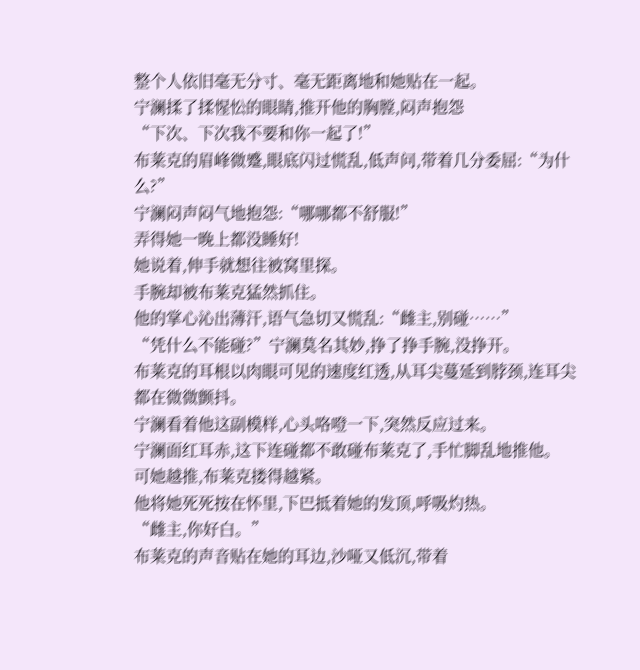整个人依旧毫无分寸、毫无距离地和她贴在一起。
宁澜揉了揉惺忪的眼睛,推开他的胸膛,闷声抱怨
“下次、下次我不要和你一起了!”
布莱克的眉峰微蹙,眼底闪过慌乱,低声问,带着几分委屈:“为什么?”
宁澜闷声闷气地抱怨:“哪哪都不舒服!”
弄得她一晚上都没睡好!
她说着,伸手就想往被窝里探。
手腕却被布莱克猛然抓住。
他的掌心沁出薄汗,语气急切又慌乱:“雌主,别碰……”
“凭什么不能碰?”宁澜莫名其妙,挣了挣手腕,没挣开。
布莱克的耳根以肉眼可见的速度红透,从耳尖蔓延到脖颈,连耳尖都在微微颤抖。
宁澜看着他这副模样,心头咯噔一下,突然反应过来。
宁澜面红耳赤,这下连碰都不敢碰布莱克了,手忙脚乱地推他。
可她越推,布莱克搂得越紧。
他将她死死按在怀里,下巴抵着她的发顶,呼吸灼热。
“雌主,你好白。”
布莱克的声音贴在她的耳边,沙哑又低沉,带着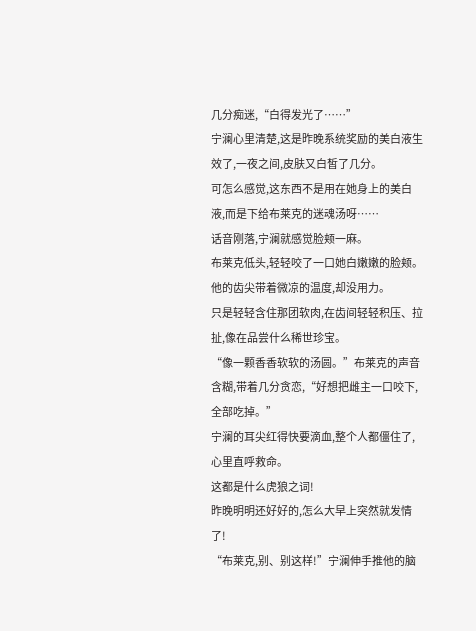几分痴迷,“白得发光了……”
宁澜心里清楚,这是昨晚系统奖励的美白液生效了,一夜之间,皮肤又白皙了几分。
可怎么感觉,这东西不是用在她身上的美白液,而是下给布莱克的迷魂汤呀……
话音刚落,宁澜就感觉脸颊一麻。
布莱克低头,轻轻咬了一口她白嫩嫩的脸颊。
他的齿尖带着微凉的温度,却没用力。
只是轻轻含住那团软肉,在齿间轻轻积压、拉扯,像在品尝什么稀世珍宝。
“像一颗香香软软的汤圆。”布莱克的声音含糊,带着几分贪恋,“好想把雌主一口咬下,全部吃掉。”
宁澜的耳尖红得快要滴血,整个人都僵住了,心里直呼救命。
这都是什么虎狼之词!
昨晚明明还好好的,怎么大早上突然就发情了!
“布莱克,别、别这样!”宁澜伸手推他的脑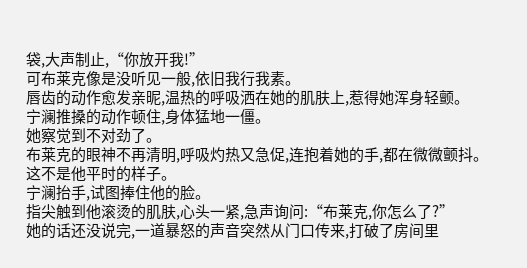袋,大声制止,“你放开我!”
可布莱克像是没听见一般,依旧我行我素。
唇齿的动作愈发亲昵,温热的呼吸洒在她的肌肤上,惹得她浑身轻颤。
宁澜推搡的动作顿住,身体猛地一僵。
她察觉到不对劲了。
布莱克的眼神不再清明,呼吸灼热又急促,连抱着她的手,都在微微颤抖。
这不是他平时的样子。
宁澜抬手,试图捧住他的脸。
指尖触到他滚烫的肌肤,心头一紧,急声询问:“布莱克,你怎么了?”
她的话还没说完,一道暴怒的声音突然从门口传来,打破了房间里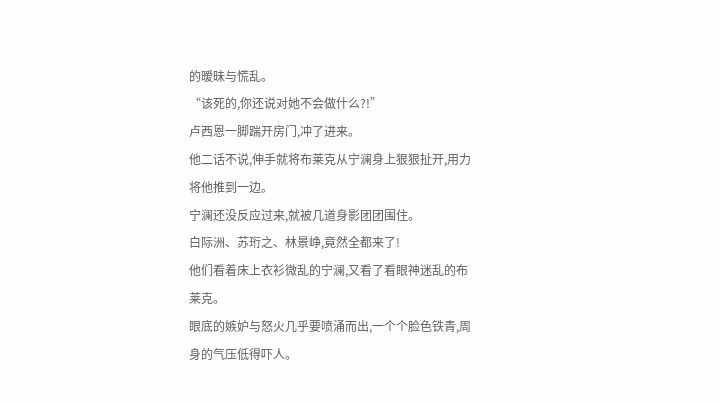的暧昧与慌乱。
“该死的,你还说对她不会做什么?!”
卢西恩一脚踹开房门,冲了进来。
他二话不说,伸手就将布莱克从宁澜身上狠狠扯开,用力将他推到一边。
宁澜还没反应过来,就被几道身影团团围住。
白际洲、苏珩之、林景峥,竟然全都来了!
他们看着床上衣衫微乱的宁澜,又看了看眼神迷乱的布莱克。
眼底的嫉妒与怒火几乎要喷涌而出,一个个脸色铁青,周身的气压低得吓人。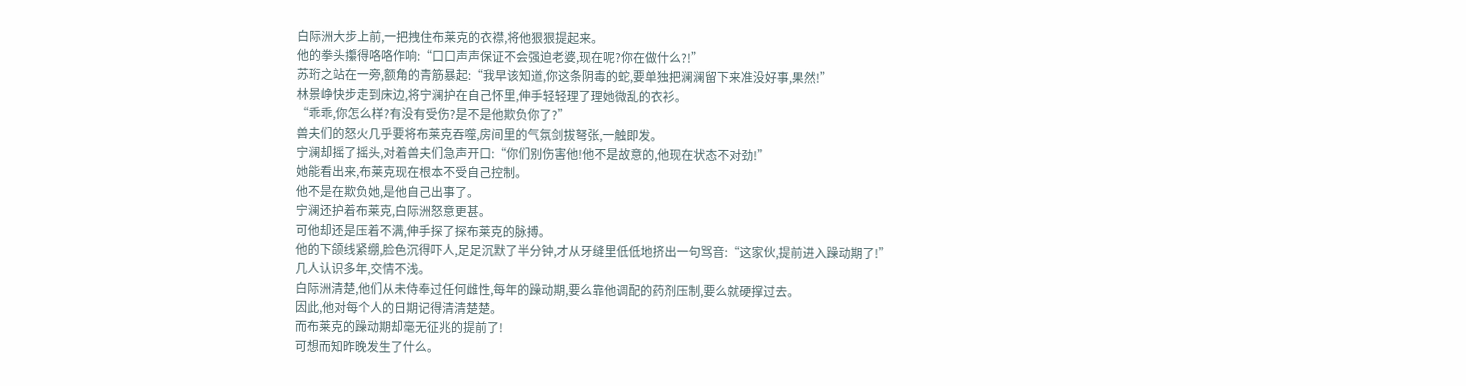白际洲大步上前,一把拽住布莱克的衣襟,将他狠狠提起来。
他的拳头攥得咯咯作响:“口口声声保证不会强迫老婆,现在呢?你在做什么?!”
苏珩之站在一旁,额角的青筋暴起:“我早该知道,你这条阴毒的蛇,要单独把澜澜留下来准没好事,果然!”
林景峥快步走到床边,将宁澜护在自己怀里,伸手轻轻理了理她微乱的衣衫。
“乖乖,你怎么样?有没有受伤?是不是他欺负你了?”
兽夫们的怒火几乎要将布莱克吞噬,房间里的气氛剑拔弩张,一触即发。
宁澜却摇了摇头,对着兽夫们急声开口:“你们别伤害他!他不是故意的,他现在状态不对劲!”
她能看出来,布莱克现在根本不受自己控制。
他不是在欺负她,是他自己出事了。
宁澜还护着布莱克,白际洲怒意更甚。
可他却还是压着不满,伸手探了探布莱克的脉搏。
他的下颌线紧绷,脸色沉得吓人,足足沉默了半分钟,才从牙缝里低低地挤出一句骂音:“这家伙,提前进入躁动期了!”
几人认识多年,交情不浅。
白际洲清楚,他们从未侍奉过任何雌性,每年的躁动期,要么靠他调配的药剂压制,要么就硬撑过去。
因此,他对每个人的日期记得清清楚楚。
而布莱克的躁动期却毫无征兆的提前了!
可想而知昨晚发生了什么。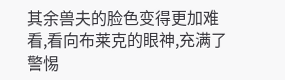其余兽夫的脸色变得更加难看,看向布莱克的眼神,充满了警惕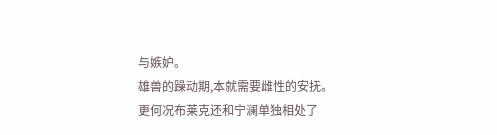与嫉妒。
雄兽的躁动期,本就需要雌性的安抚。
更何况布莱克还和宁澜单独相处了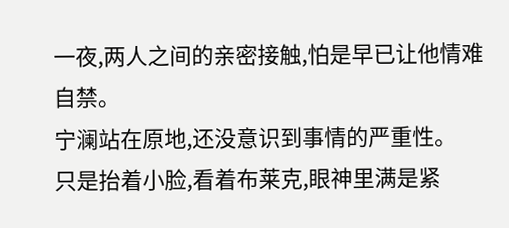一夜,两人之间的亲密接触,怕是早已让他情难自禁。
宁澜站在原地,还没意识到事情的严重性。
只是抬着小脸,看着布莱克,眼神里满是紧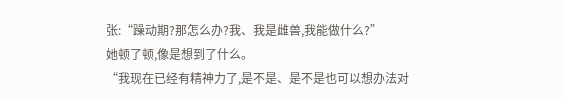张:“躁动期?那怎么办?我、我是雌兽,我能做什么?”
她顿了顿,像是想到了什么。
“我现在已经有精神力了,是不是、是不是也可以想办法对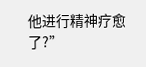他进行精神疗愈了?”